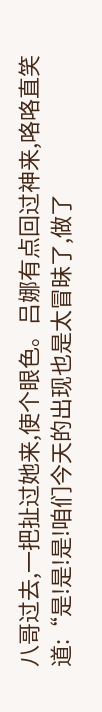八哥过去,一把扯过她来,使个眼色。吕娜有点回过神来,咯咯直笑道:“是!是!是!咱们今天的出现也是太冒昧了,做了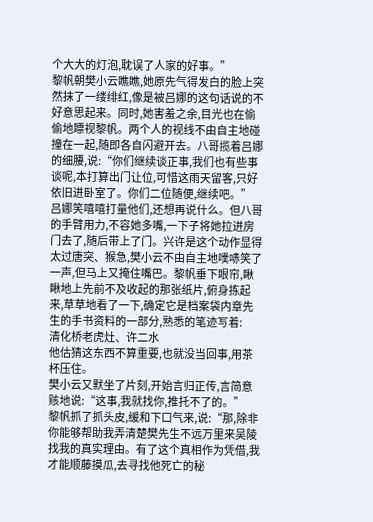个大大的灯泡,耽误了人家的好事。”
黎帆朝樊小云瞧瞧,她原先气得发白的脸上突然抹了一缕绯红,像是被吕娜的这句话说的不好意思起来。同时,她害羞之余,目光也在偷偷地瞟视黎帆。两个人的视线不由自主地碰撞在一起,随即各自闪避开去。八哥揽着吕娜的细腰,说:“你们继续谈正事,我们也有些事谈呢,本打算出门让位,可惜这雨天留客,只好依旧进卧室了。你们二位随便,继续吧。”
吕娜笑嘻嘻打量他们,还想再说什么。但八哥的手臂用力,不容她多嘴,一下子将她拉进房门去了,随后带上了门。兴许是这个动作显得太过唐突、猴急,樊小云不由自主地噗哧笑了一声,但马上又掩住嘴巴。黎帆垂下眼帘,瞅瞅地上先前不及收起的那张纸片,俯身拣起来,草草地看了一下,确定它是档案袋内章先生的手书资料的一部分,熟悉的笔迹写着:
清化桥老虎灶、许二水
他估猜这东西不算重要,也就没当回事,用茶杯压住。
樊小云又默坐了片刻,开始言归正传,言简意赅地说:“这事,我就找你,推托不了的。”
黎帆抓了抓头皮,缓和下口气来,说:“那,除非你能够帮助我弄清楚樊先生不远万里来吴陵找我的真实理由。有了这个真相作为凭借,我才能顺藤摸瓜,去寻找他死亡的秘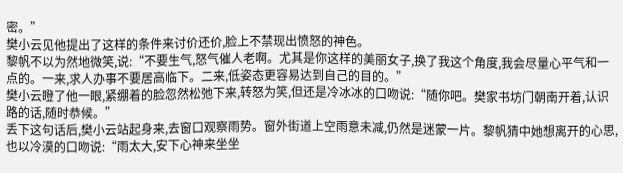密。”
樊小云见他提出了这样的条件来讨价还价,脸上不禁现出愤怒的神色。
黎帆不以为然地微笑,说:“不要生气,怒气催人老啊。尤其是你这样的美丽女子,换了我这个角度,我会尽量心平气和一点的。一来,求人办事不要居高临下。二来,低姿态更容易达到自己的目的。”
樊小云瞪了他一眼,紧绷着的脸忽然松弛下来,转怒为笑,但还是冷冰冰的口吻说:“随你吧。樊家书坊门朝南开着,认识路的话,随时恭候。”
丢下这句话后,樊小云站起身来,去窗口观察雨势。窗外街道上空雨意未减,仍然是迷蒙一片。黎帆猜中她想离开的心思,也以冷漠的口吻说:“雨太大,安下心神来坐坐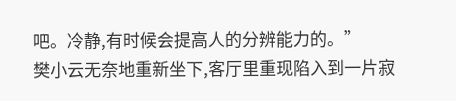吧。冷静,有时候会提高人的分辨能力的。”
樊小云无奈地重新坐下,客厅里重现陷入到一片寂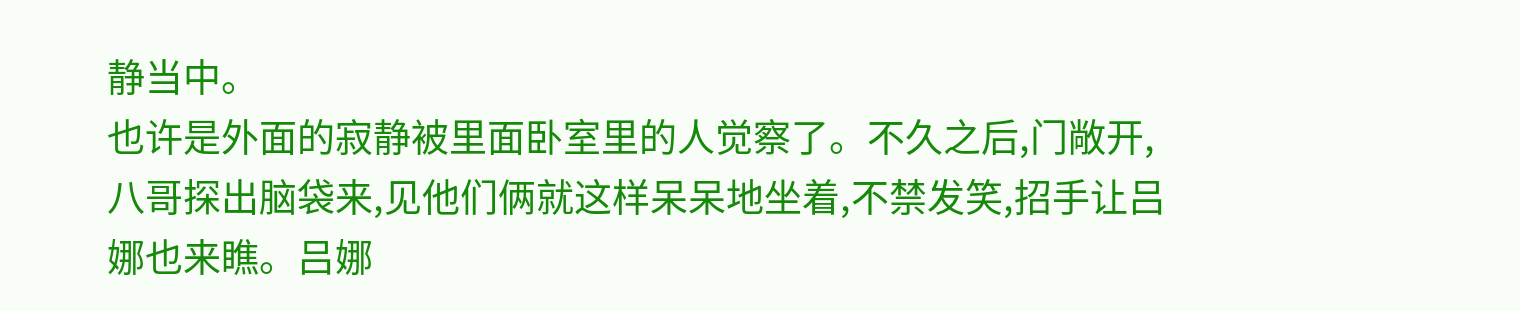静当中。
也许是外面的寂静被里面卧室里的人觉察了。不久之后,门敞开,八哥探出脑袋来,见他们俩就这样呆呆地坐着,不禁发笑,招手让吕娜也来瞧。吕娜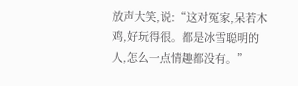放声大笑,说:“这对冤家,呆若木鸡,好玩得很。都是冰雪聪明的人,怎么一点情趣都没有。”